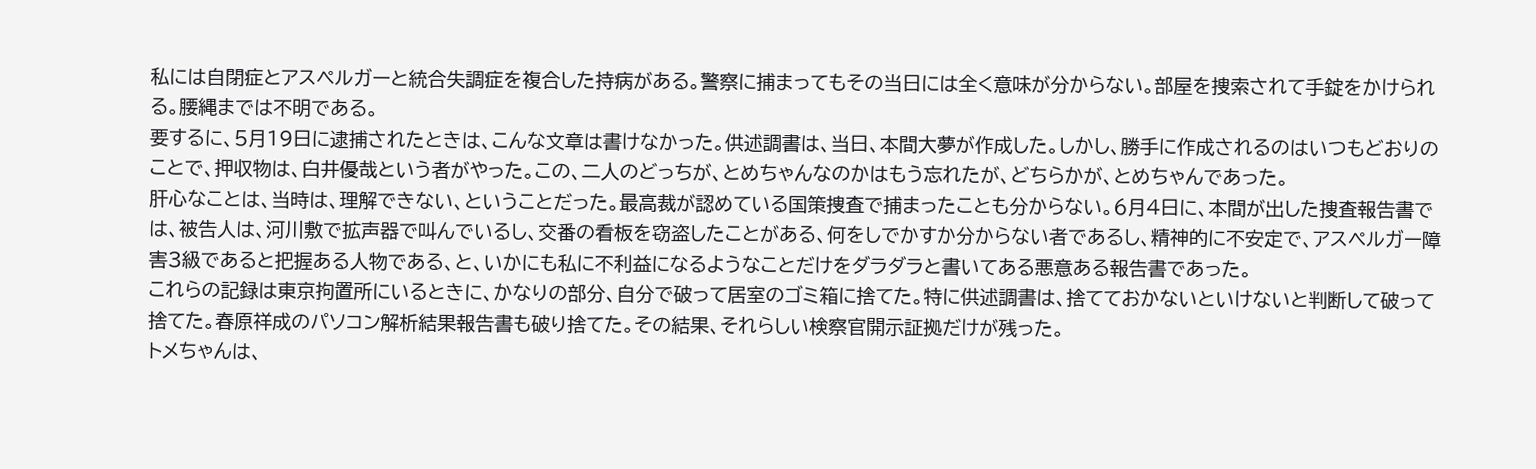私には自閉症とアスペルガーと統合失調症を複合した持病がある。警察に捕まってもその当日には全く意味が分からない。部屋を捜索されて手錠をかけられる。腰縄までは不明である。
要するに、5月19日に逮捕されたときは、こんな文章は書けなかった。供述調書は、当日、本間大夢が作成した。しかし、勝手に作成されるのはいつもどおりのことで、押収物は、白井優哉という者がやった。この、二人のどっちが、とめちゃんなのかはもう忘れたが、どちらかが、とめちゃんであった。
肝心なことは、当時は、理解できない、ということだった。最高裁が認めている国策捜査で捕まったことも分からない。6月4日に、本間が出した捜査報告書では、被告人は、河川敷で拡声器で叫んでいるし、交番の看板を窃盗したことがある、何をしでかすか分からない者であるし、精神的に不安定で、アスペルガー障害3級であると把握ある人物である、と、いかにも私に不利益になるようなことだけをダラダラと書いてある悪意ある報告書であった。
これらの記録は東京拘置所にいるときに、かなりの部分、自分で破って居室のゴミ箱に捨てた。特に供述調書は、捨てておかないといけないと判断して破って捨てた。春原祥成のパソコン解析結果報告書も破り捨てた。その結果、それらしい検察官開示証拠だけが残った。
トメちゃんは、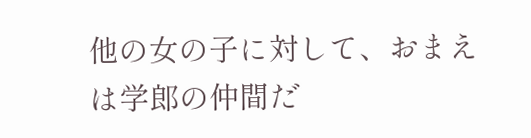他の女の子に対して、おまえは学郎の仲間だ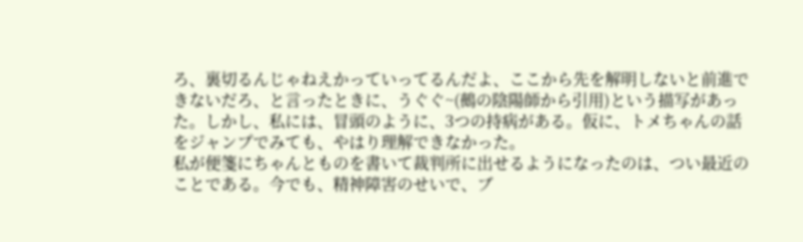ろ、裏切るんじゃねえかっていってるんだよ、ここから先を解明しないと前進できないだろ、と言ったときに、うぐぐ~(鵺の陰陽師から引用)という描写があった。しかし、私には、冒頭のように、3つの持病がある。仮に、トメちゃんの話をジャンプでみても、やはり理解できなかった。
私が便箋にちゃんとものを書いて裁判所に出せるようになったのは、つい最近のことである。今でも、精神障害のせいで、ブ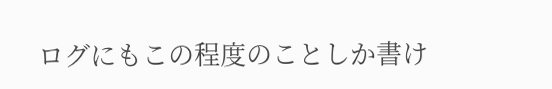ログにもこの程度のことしか書け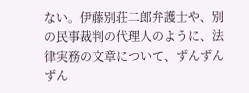ない。伊藤別荘二郎弁護士や、別の民事裁判の代理人のように、法律実務の文章について、ずんずんずん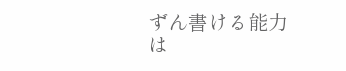ずん書ける能力は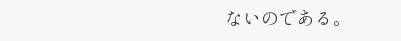ないのである。